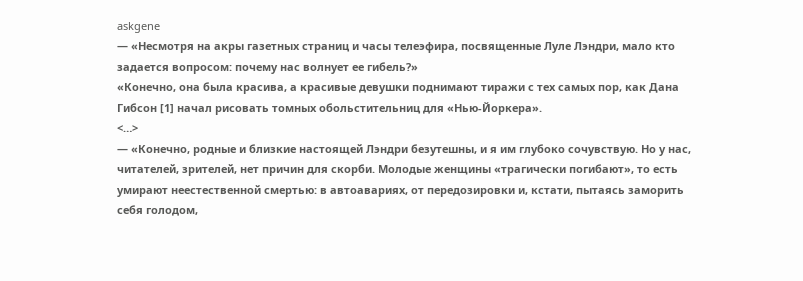askgene
— «Несмотря на акры газетных страниц и часы телеэфира, посвященные Луле Лэндри, мало кто задается вопросом: почему нас волнует ее гибель?»
«Конечно, она была красива, а красивые девушки поднимают тиражи с тех самых пор, как Дана Гибсон [1] начал рисовать томных обольстительниц для «Нью-Йоркера».
<…>
— «Конечно, родные и близкие настоящей Лэндри безутешны, и я им глубоко сочувствую. Но у нас, читателей, зрителей, нет причин для скорби. Молодые женщины «трагически погибают», то есть умирают неестественной смертью: в автоавариях, от передозировки и, кстати, пытаясь заморить себя голодом,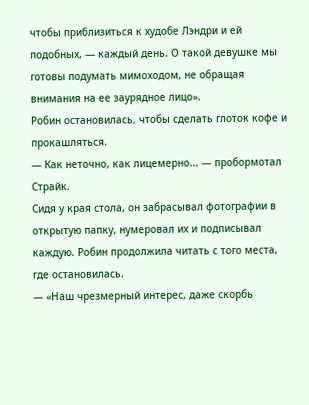чтобы приблизиться к худобе Лэндри и ей подобных, — каждый день. О такой девушке мы готовы подумать мимоходом, не обращая внимания на ее заурядное лицо».
Робин остановилась, чтобы сделать глоток кофе и прокашляться.
— Как неточно, как лицемерно... — пробормотал Страйк.
Сидя у края стола, он забрасывал фотографии в открытую папку, нумеровал их и подписывал каждую. Робин продолжила читать с того места, где остановилась.
— «Наш чрезмерный интерес, даже скорбь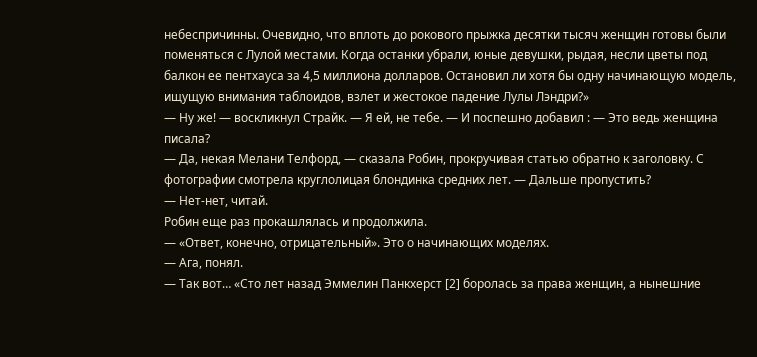небеспричинны. Очевидно, что вплоть до рокового прыжка десятки тысяч женщин готовы были поменяться с Лулой местами. Когда останки убрали, юные девушки, рыдая, несли цветы под балкон ее пентхауса за 4,5 миллиона долларов. Остановил ли хотя бы одну начинающую модель, ищущую внимания таблоидов, взлет и жестокое падение Лулы Лэндри?»
— Ну же! — воскликнул Страйк. — Я ей, не тебе. — И поспешно добавил : — Это ведь женщина писала?
— Да, некая Мелани Телфорд, — сказала Робин, прокручивая статью обратно к заголовку. С фотографии смотрела круглолицая блондинка средних лет. — Дальше пропустить?
— Нет-нет, читай.
Робин еще раз прокашлялась и продолжила.
— «Ответ, конечно, отрицательный». Это о начинающих моделях.
— Ага, понял.
— Так вот… «Сто лет назад Эммелин Панкхерст [2] боролась за права женщин, а нынешние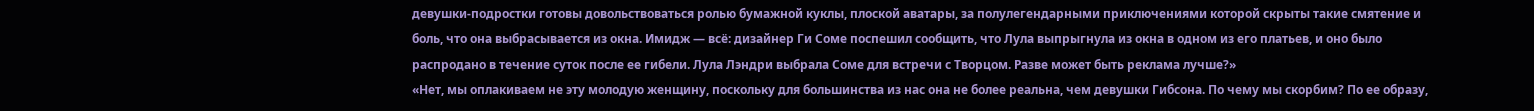девушки-подростки готовы довольствоваться ролью бумажной куклы, плоской аватары, за полулегендарными приключениями которой скрыты такие смятение и боль, что она выбрасывается из окна. Имидж — всё: дизайнер Ги Соме поспешил сообщить, что Лула выпрыгнула из окна в одном из его платьев, и оно было распродано в течение суток после ее гибели. Лула Лэндри выбрала Соме для встречи с Творцом. Разве может быть реклама лучше?»
«Нет, мы оплакиваем не эту молодую женщину, поскольку для большинства из нас она не более реальна, чем девушки Гибсона. По чему мы скорбим? По ее образу,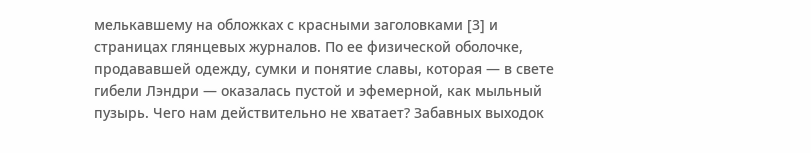мелькавшему на обложках с красными заголовками [3] и страницах глянцевых журналов. По ее физической оболочке, продававшей одежду, сумки и понятие славы, которая — в свете гибели Лэндри — оказалась пустой и эфемерной, как мыльный пузырь. Чего нам действительно не хватает? Забавных выходок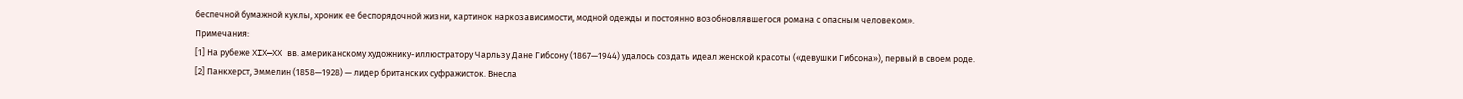беспечной бумажной куклы, хроник ее беспорядочной жизни, картинок наркозависимости, модной одежды и постоянно возобновлявшегося романа с опасным человеком».
Примечания:
[1] На рубеже XIX—XX вв. американскому художнику-иллюстратору Чарльзу Дане Гибсону (1867—1944) удалось создать идеал женской красоты («девушки Гибсона»), первый в своем роде.
[2] Панкхерст, Эммелин (1858—1928) — лидер британских суфражисток. Внесла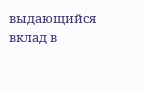выдающийся вклад в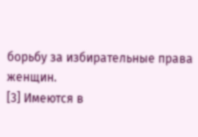борьбу за избирательные права женщин.
[3] Имеются в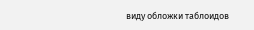виду обложки таблоидов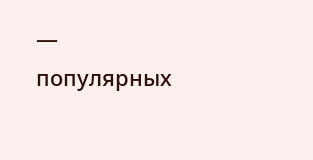— популярных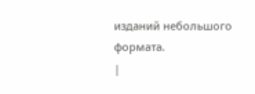изданий небольшого формата.
|